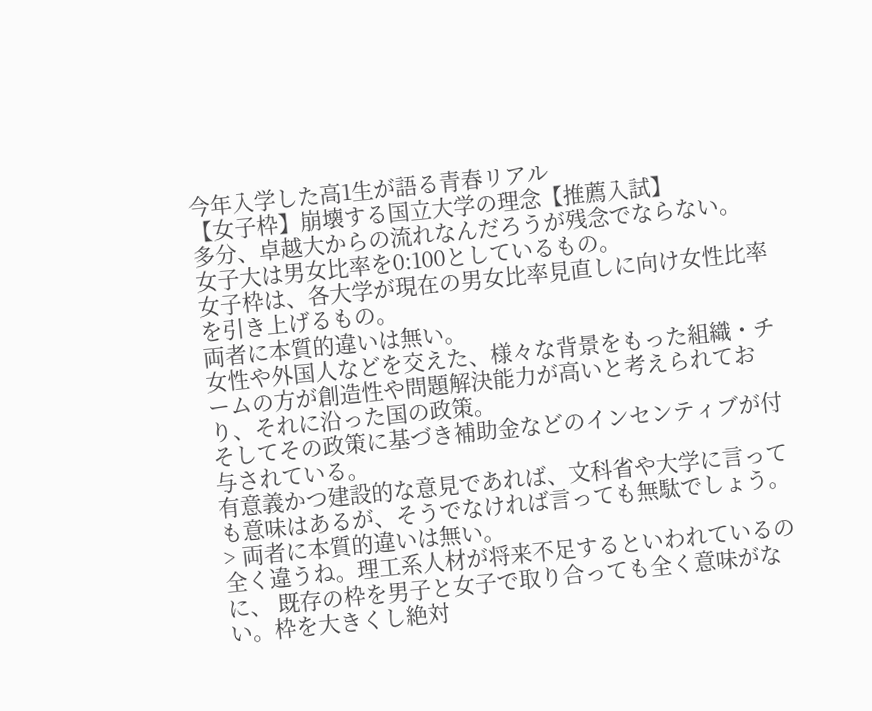今年入学した高1生が語る青春リアル
【女子枠】崩壊する国立大学の理念【推薦入試】
多分、卓越大からの流れなんだろうが残念でならない。
女子大は男女比率を0:100としているもの。
女子枠は、各大学が現在の男女比率見直しに向け女性比率を引き上げるもの。
両者に本質的違いは無い。
女性や外国人などを交えた、様々な背景をもった組織・チームの方が創造性や問題解決能力が高いと考えられており、それに沿った国の政策。
そしてその政策に基づき補助金などのインセンティブが付与されている。
有意義かつ建設的な意見であれば、文科省や大学に言っても意味はあるが、そうでなければ言っても無駄でしょう。
> 両者に本質的違いは無い。
全く違うね。理工系人材が将来不足するといわれているのに、 既存の枠を男子と女子で取り合っても全く意味がない。枠を大きくし絶対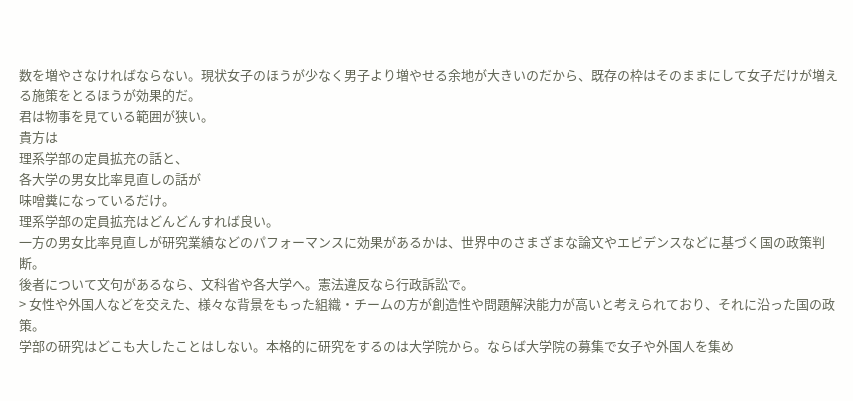数を増やさなければならない。現状女子のほうが少なく男子より増やせる余地が大きいのだから、既存の枠はそのままにして女子だけが増える施策をとるほうが効果的だ。
君は物事を見ている範囲が狭い。
貴方は
理系学部の定員拡充の話と、
各大学の男女比率見直しの話が
味噌糞になっているだけ。
理系学部の定員拡充はどんどんすれば良い。
一方の男女比率見直しが研究業績などのパフォーマンスに効果があるかは、世界中のさまざまな論文やエビデンスなどに基づく国の政策判断。
後者について文句があるなら、文科省や各大学へ。憲法違反なら行政訴訟で。
> 女性や外国人などを交えた、様々な背景をもった組織・チームの方が創造性や問題解決能力が高いと考えられており、それに沿った国の政策。
学部の研究はどこも大したことはしない。本格的に研究をするのは大学院から。ならば大学院の募集で女子や外国人を集め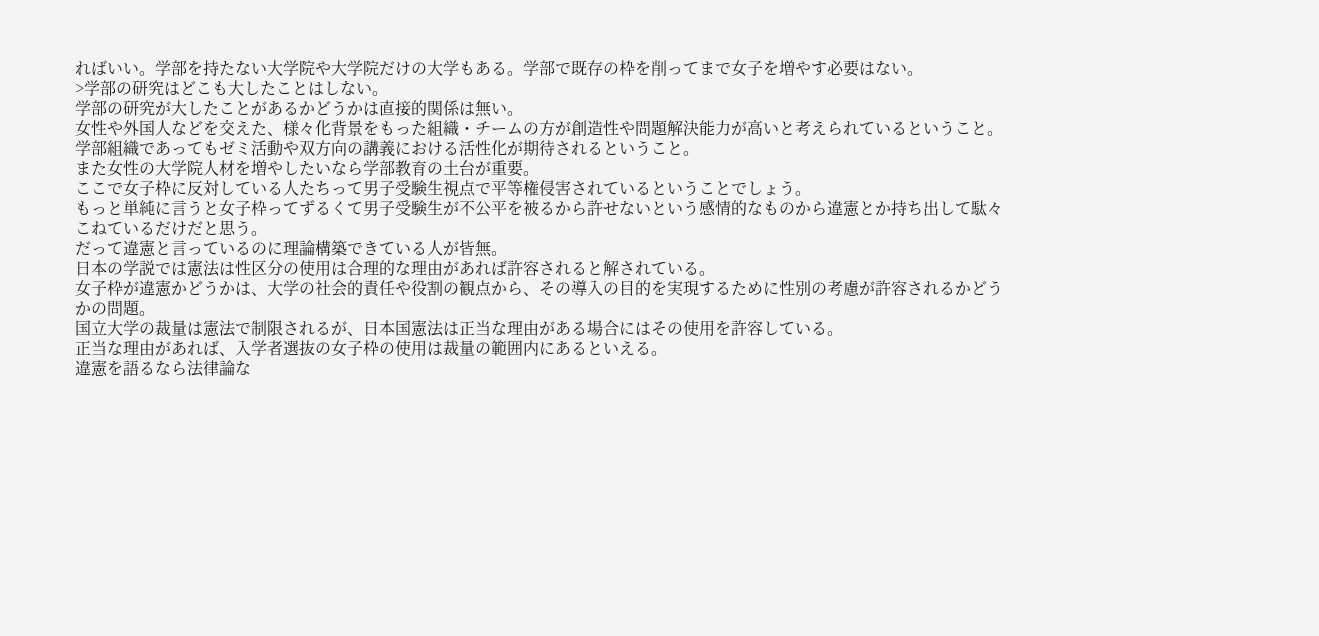ればいい。学部を持たない大学院や大学院だけの大学もある。学部で既存の枠を削ってまで女子を増やす必要はない。
>学部の研究はどこも大したことはしない。
学部の研究が大したことがあるかどうかは直接的関係は無い。
女性や外国人などを交えた、様々化背景をもった組織・チームの方が創造性や問題解決能力が高いと考えられているということ。
学部組織であってもゼミ活動や双方向の講義における活性化が期待されるということ。
また女性の大学院人材を増やしたいなら学部教育の土台が重要。
ここで女子枠に反対している人たちって男子受験生視点で平等権侵害されているということでしょう。
もっと単純に言うと女子枠ってずるくて男子受験生が不公平を被るから許せないという感情的なものから違憲とか持ち出して駄々こねているだけだと思う。
だって違憲と言っているのに理論構築できている人が皆無。
日本の学説では憲法は性区分の使用は合理的な理由があれば許容されると解されている。
女子枠が違憲かどうかは、大学の社会的責任や役割の観点から、その導入の目的を実現するために性別の考慮が許容されるかどうかの問題。
国立大学の裁量は憲法で制限されるが、日本国憲法は正当な理由がある場合にはその使用を許容している。
正当な理由があれば、入学者選抜の女子枠の使用は裁量の範囲内にあるといえる。
違憲を語るなら法律論な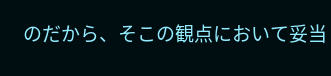のだから、そこの観点において妥当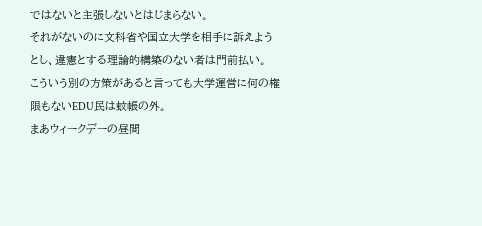ではないと主張しないとはじまらない。
それがないのに文科省や国立大学を相手に訴えようとし、違憲とする理論的構築のない者は門前払い。
こういう別の方策があると言っても大学運営に何の権限もないEDU民は蚊帳の外。
まあウィークデーの昼間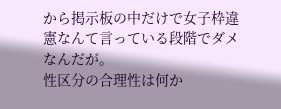から掲示板の中だけで女子枠違憲なんて言っている段階でダメなんだが。
性区分の合理性は何か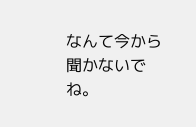なんて今から聞かないでね。